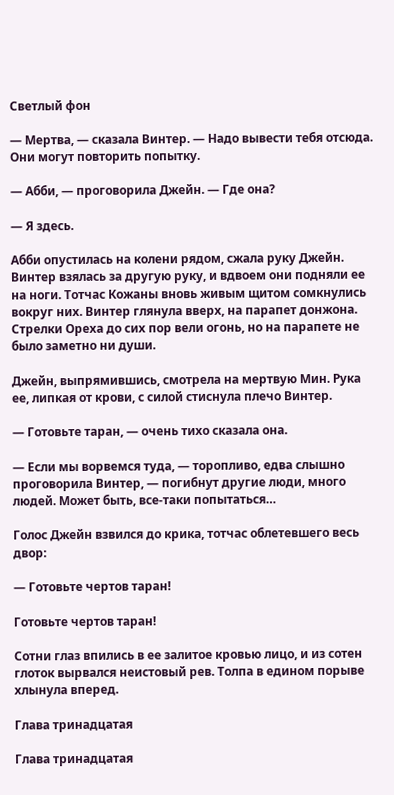Светлый фон

— Мертва, — сказала Винтер. — Надо вывести тебя отсюда. Они могут повторить попытку.

— Абби, — проговорила Джейн. — Где она?

— Я здесь.

Абби опустилась на колени рядом, сжала руку Джейн. Винтер взялась за другую руку, и вдвоем они подняли ее на ноги. Тотчас Кожаны вновь живым щитом сомкнулись вокруг них. Винтер глянула вверх, на парапет донжона. Стрелки Ореха до сих пор вели огонь, но на парапете не было заметно ни души.

Джейн, выпрямившись, смотрела на мертвую Мин. Рука ее, липкая от крови, с силой стиснула плечо Винтер.

— Готовьте таран, — очень тихо сказала она.

— Если мы ворвемся туда, — торопливо, едва слышно проговорила Винтер, — погибнут другие люди, много людей. Может быть, все-таки попытаться…

Голос Джейн взвился до крика, тотчас облетевшего весь двор:

— Готовьте чертов таран!

Готовьте чертов таран!

Сотни глаз впились в ее залитое кровью лицо, и из сотен глоток вырвался неистовый рев. Толпа в едином порыве хлынула вперед.

Глава тринадцатая

Глава тринадцатая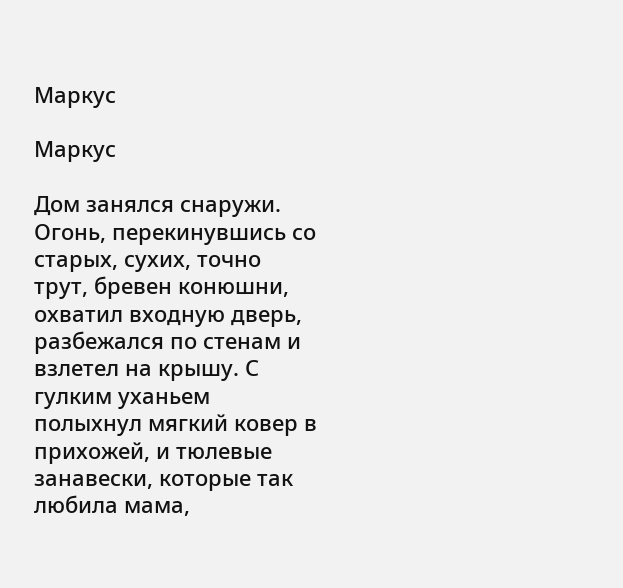Маркус

Маркус

Дом занялся снаружи. Огонь, перекинувшись со старых, сухих, точно трут, бревен конюшни, охватил входную дверь, разбежался по стенам и взлетел на крышу. С гулким уханьем полыхнул мягкий ковер в прихожей, и тюлевые занавески, которые так любила мама,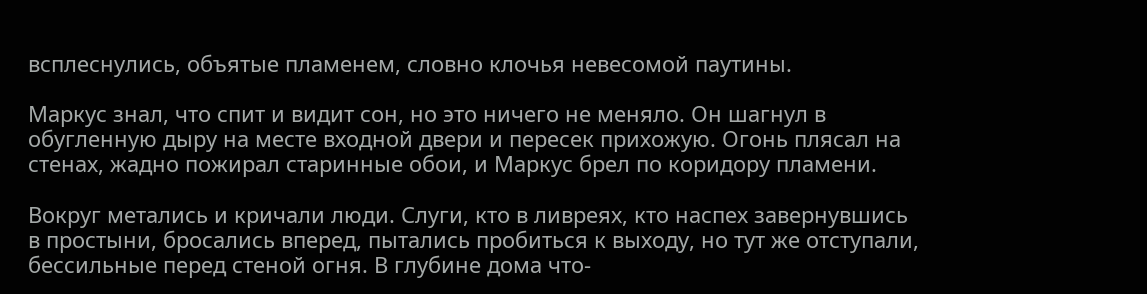всплеснулись, объятые пламенем, словно клочья невесомой паутины.

Маркус знал, что спит и видит сон, но это ничего не меняло. Он шагнул в обугленную дыру на месте входной двери и пересек прихожую. Огонь плясал на стенах, жадно пожирал старинные обои, и Маркус брел по коридору пламени.

Вокруг метались и кричали люди. Слуги, кто в ливреях, кто наспех завернувшись в простыни, бросались вперед, пытались пробиться к выходу, но тут же отступали, бессильные перед стеной огня. В глубине дома что-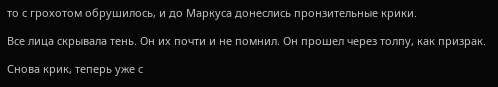то с грохотом обрушилось, и до Маркуса донеслись пронзительные крики.

Все лица скрывала тень. Он их почти и не помнил. Он прошел через толпу, как призрак.

Снова крик, теперь уже с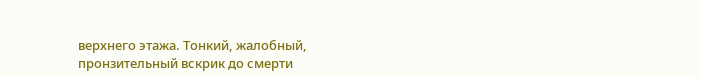верхнего этажа. Тонкий, жалобный, пронзительный вскрик до смерти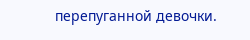перепуганной девочки.